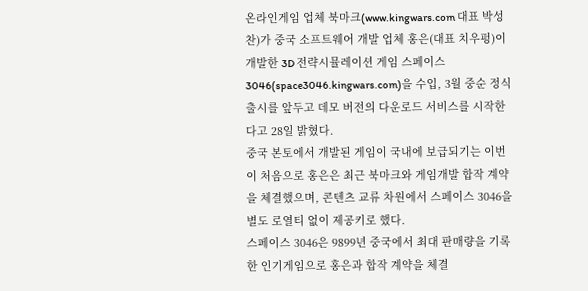온라인게임 업체 북마크(www.kingwars.com 대표 박성찬)가 중국 소프트웨어 개발 업체 홍은(대표 치우펑)이 개발한 3D 전략시뮬레이션 게임 스페이스3046(space3046.kingwars.com)을 수입, 3월 중순 정식 출시를 앞두고 데모 버전의 다운로드 서비스를 시작한다고 28일 밝혔다.
중국 본토에서 개발된 게임이 국내에 보급되기는 이번이 처음으로 홍은은 최근 북마크와 게임개발 합작 계약을 체결했으며, 콘텐츠 교류 차원에서 스페이스 3046을 별도 로열티 없이 제공키로 했다.
스페이스 3046은 9899년 중국에서 최대 판매량을 기록한 인기게임으로 홍은과 합작 계약을 체결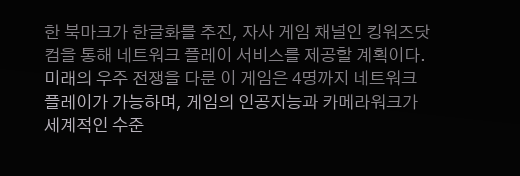한 북마크가 한글화를 추진, 자사 게임 채널인 킹워즈닷컴을 통해 네트워크 플레이 서비스를 제공할 계획이다.
미래의 우주 전쟁을 다룬 이 게임은 4명까지 네트워크 플레이가 가능하며, 게임의 인공지능과 카메라워크가 세계적인 수준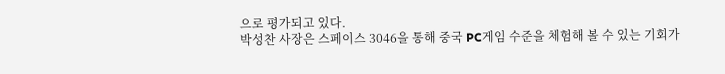으로 평가되고 있다.
박성찬 사장은 스페이스 3046을 통해 중국 PC게임 수준을 체험해 볼 수 있는 기회가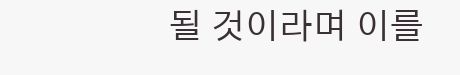될 것이라며 이를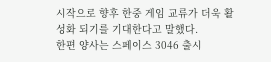시작으로 향후 한중 게임 교류가 더욱 활성화 되기를 기대한다고 말했다.
한편 양사는 스페이스 3046 출시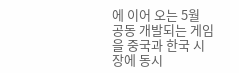에 이어 오는 5월 공동 개발되는 게임을 중국과 한국 시장에 동시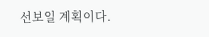선보일 계획이다.